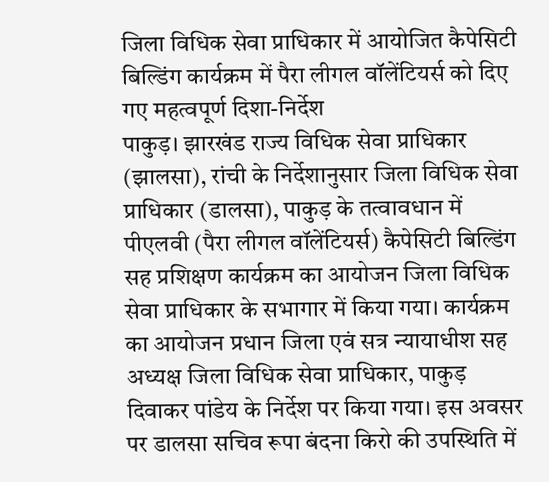जिला विधिक सेवा प्राधिकार में आयोजित कैपेसिटी बिल्डिंग कार्यक्रम में पैरा लीगल वॉलेंटियर्स को दिए गए महत्वपूर्ण दिशा-निर्देश
पाकुड़। झारखंड राज्य विधिक सेवा प्राधिकार (झालसा), रांची के निर्देशानुसार जिला विधिक सेवा प्राधिकार (डालसा), पाकुड़ के तत्वावधान में पीएलवी (पैरा लीगल वॉलेंटियर्स) कैपेसिटी बिल्डिंग सह प्रशिक्षण कार्यक्रम का आयोजन जिला विधिक सेवा प्राधिकार के सभागार में किया गया। कार्यक्रम का आयोजन प्रधान जिला एवं सत्र न्यायाधीश सह अध्यक्ष जिला विधिक सेवा प्राधिकार, पाकुड़ दिवाकर पांडेय के निर्देश पर किया गया। इस अवसर पर डालसा सचिव रूपा बंदना किरो की उपस्थिति में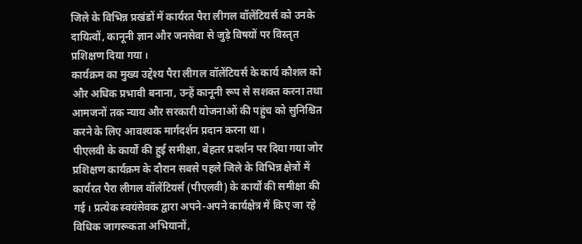जिले के विभिन्न प्रखंडों में कार्यरत पैरा लीगल वॉलेंटियर्स को उनके दायित्वों, कानूनी ज्ञान और जनसेवा से जुड़े विषयों पर विस्तृत प्रशिक्षण दिया गया।
कार्यक्रम का मुख्य उद्देश्य पैरा लीगल वॉलेंटियर्स के कार्य कौशल को और अधिक प्रभावी बनाना, उन्हें कानूनी रूप से सशक्त करना तथा आमजनों तक न्याय और सरकारी योजनाओं की पहुंच को सुनिश्चित करने के लिए आवश्यक मार्गदर्शन प्रदान करना था।
पीएलवी के कार्यों की हुई समीक्षा, बेहतर प्रदर्शन पर दिया गया जोर
प्रशिक्षण कार्यक्रम के दौरान सबसे पहले जिले के विभिन्न क्षेत्रों में कार्यरत पैरा लीगल वॉलेंटियर्स (पीएलवी) के कार्यों की समीक्षा की गई। प्रत्येक स्वयंसेवक द्वारा अपने-अपने कार्यक्षेत्र में किए जा रहे विधिक जागरूकता अभियानों,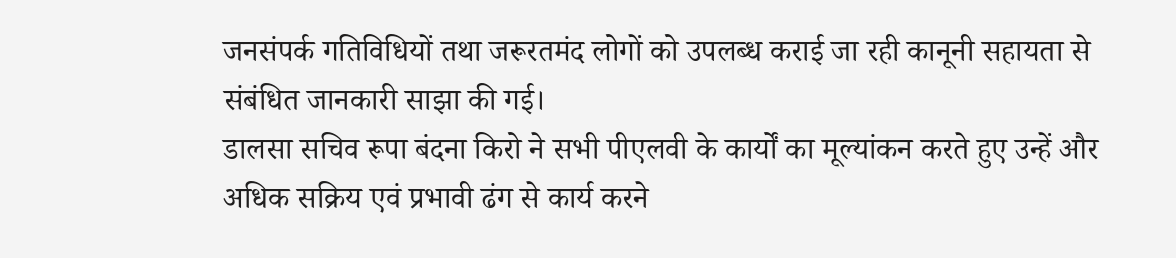जनसंपर्क गतिविधियों तथा जरूरतमंद लोगों को उपलब्ध कराई जा रही कानूनी सहायता से संबंधित जानकारी साझा की गई।
डालसा सचिव रूपा बंदना किरो ने सभी पीएलवी के कार्यों का मूल्यांकन करते हुए उन्हें और अधिक सक्रिय एवं प्रभावी ढंग से कार्य करने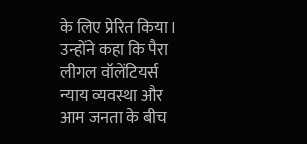के लिए प्रेरित किया। उन्होंने कहा कि पैरा लीगल वॉलेंटियर्स न्याय व्यवस्था और आम जनता के बीच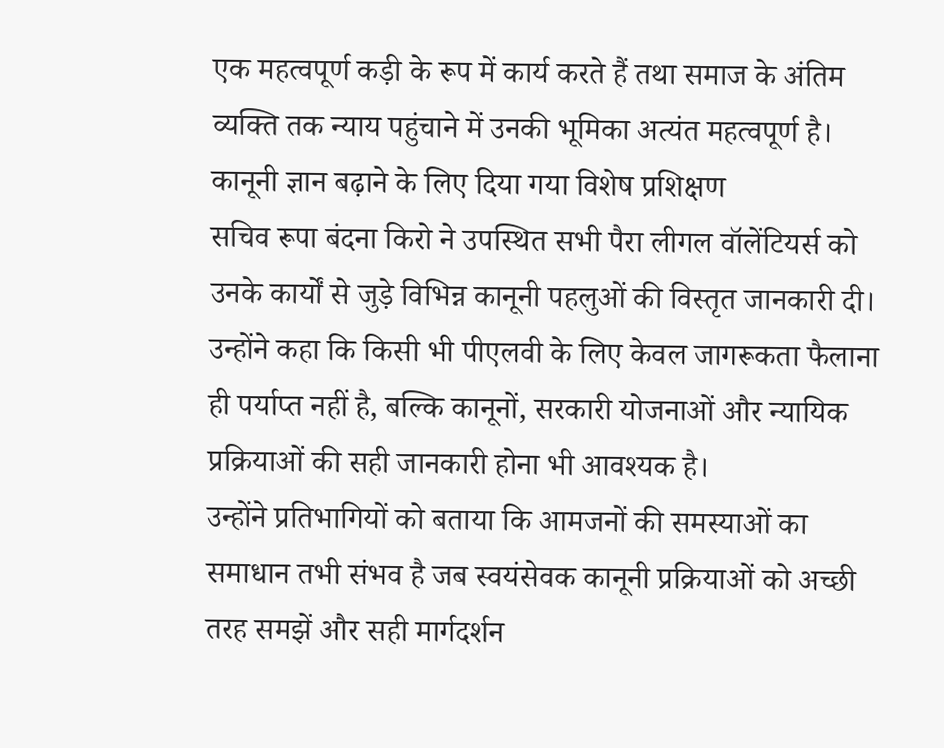एक महत्वपूर्ण कड़ी के रूप में कार्य करते हैं तथा समाज के अंतिम व्यक्ति तक न्याय पहुंचाने में उनकी भूमिका अत्यंत महत्वपूर्ण है।
कानूनी ज्ञान बढ़ाने के लिए दिया गया विशेष प्रशिक्षण
सचिव रूपा बंदना किरो ने उपस्थित सभी पैरा लीगल वॉलेंटियर्स को उनके कार्यों से जुड़े विभिन्न कानूनी पहलुओं की विस्तृत जानकारी दी। उन्होंने कहा कि किसी भी पीएलवी के लिए केवल जागरूकता फैलाना ही पर्याप्त नहीं है, बल्कि कानूनों, सरकारी योजनाओं और न्यायिक प्रक्रियाओं की सही जानकारी होना भी आवश्यक है।
उन्होंने प्रतिभागियों को बताया कि आमजनों की समस्याओं का समाधान तभी संभव है जब स्वयंसेवक कानूनी प्रक्रियाओं को अच्छी तरह समझें और सही मार्गदर्शन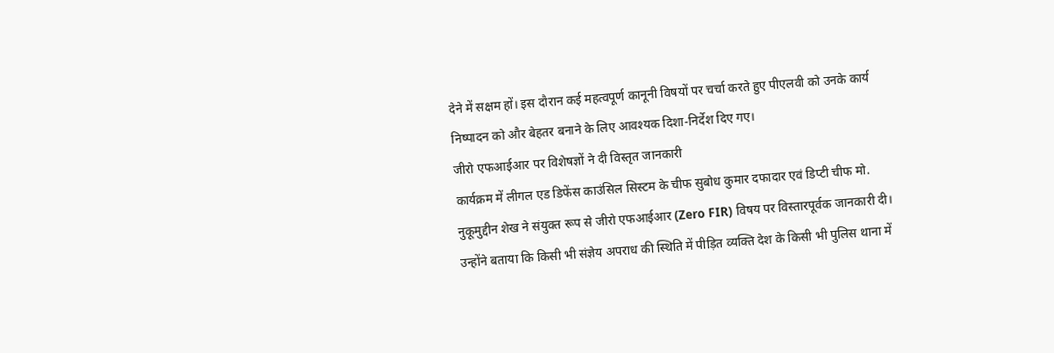देने में सक्षम हों। इस दौरान कई महत्वपूर्ण कानूनी विषयों पर चर्चा करते हुए पीएलवी को उनके कार्य निष्पादन को और बेहतर बनाने के लिए आवश्यक दिशा-निर्देश दिए गए।
जीरो एफआईआर पर विशेषज्ञों ने दी विस्तृत जानकारी
कार्यक्रम में लीगल एड डिफेंस काउंसिल सिस्टम के चीफ सुबोध कुमार दफादार एवं डिप्टी चीफ मो. नुकूमुद्दीन शेख ने संयुक्त रूप से जीरो एफआईआर (Zero FIR) विषय पर विस्तारपूर्वक जानकारी दी।
उन्होंने बताया कि किसी भी संज्ञेय अपराध की स्थिति में पीड़ित व्यक्ति देश के किसी भी पुलिस थाना में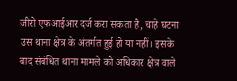जीरो एफआईआर दर्ज करा सकता है, चाहे घटना उस थाना क्षेत्र के अंतर्गत हुई हो या नहीं। इसके बाद संबंधित थाना मामले को अधिकार क्षेत्र वाले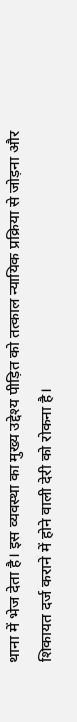थाना में भेज देता है। इस व्यवस्था का मुख्य उद्देश्य पीड़ित को तत्काल न्यायिक प्रक्रिया से जोड़ना और शिकायत दर्ज कराने में होने वाली देरी को रोकना है।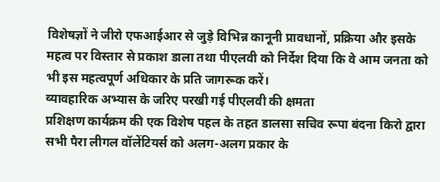विशेषज्ञों ने जीरो एफआईआर से जुड़े विभिन्न कानूनी प्रावधानों, प्रक्रिया और इसके महत्व पर विस्तार से प्रकाश डाला तथा पीएलवी को निर्देश दिया कि वे आम जनता को भी इस महत्वपूर्ण अधिकार के प्रति जागरूक करें।
व्यावहारिक अभ्यास के जरिए परखी गई पीएलवी की क्षमता
प्रशिक्षण कार्यक्रम की एक विशेष पहल के तहत डालसा सचिव रूपा बंदना किरो द्वारा सभी पैरा लीगल वॉलेंटियर्स को अलग-अलग प्रकार के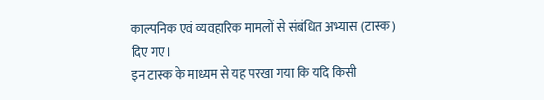काल्पनिक एवं व्यवहारिक मामलों से संबंधित अभ्यास (टास्क) दिए गए।
इन टास्क के माध्यम से यह परखा गया कि यदि किसी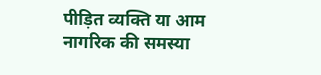पीड़ित व्यक्ति या आम नागरिक की समस्या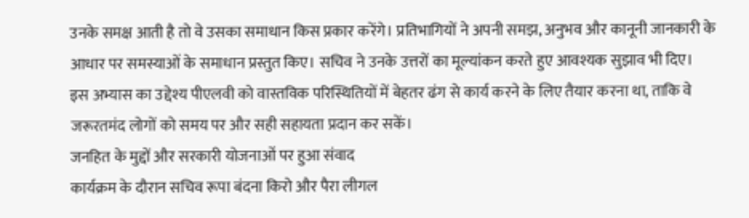उनके समक्ष आती है तो वे उसका समाधान किस प्रकार करेंगे। प्रतिभागियों ने अपनी समझ, अनुभव और कानूनी जानकारी के आधार पर समस्याओं के समाधान प्रस्तुत किए। सचिव ने उनके उत्तरों का मूल्यांकन करते हुए आवश्यक सुझाव भी दिए।
इस अभ्यास का उद्देश्य पीएलवी को वास्तविक परिस्थितियों में बेहतर ढंग से कार्य करने के लिए तैयार करना था, ताकि वे जरूरतमंद लोगों को समय पर और सही सहायता प्रदान कर सकें।
जनहित के मुद्दों और सरकारी योजनाओं पर हुआ संवाद
कार्यक्रम के दौरान सचिव रूपा बंदना किरो और पैरा लीगल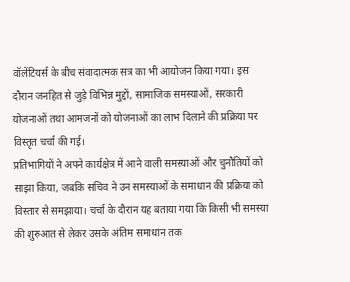वॉलेंटियर्स के बीच संवादात्मक सत्र का भी आयोजन किया गया। इस दौरान जनहित से जुड़े विभिन्न मुद्दों, सामाजिक समस्याओं, सरकारी योजनाओं तथा आमजनों को योजनाओं का लाभ दिलाने की प्रक्रिया पर विस्तृत चर्चा की गई।
प्रतिभागियों ने अपने कार्यक्षेत्र में आने वाली समस्याओं और चुनौतियों को साझा किया, जबकि सचिव ने उन समस्याओं के समाधान की प्रक्रिया को विस्तार से समझाया। चर्चा के दौरान यह बताया गया कि किसी भी समस्या की शुरुआत से लेकर उसके अंतिम समाधान तक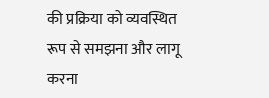की प्रक्रिया को व्यवस्थित रूप से समझना और लागू करना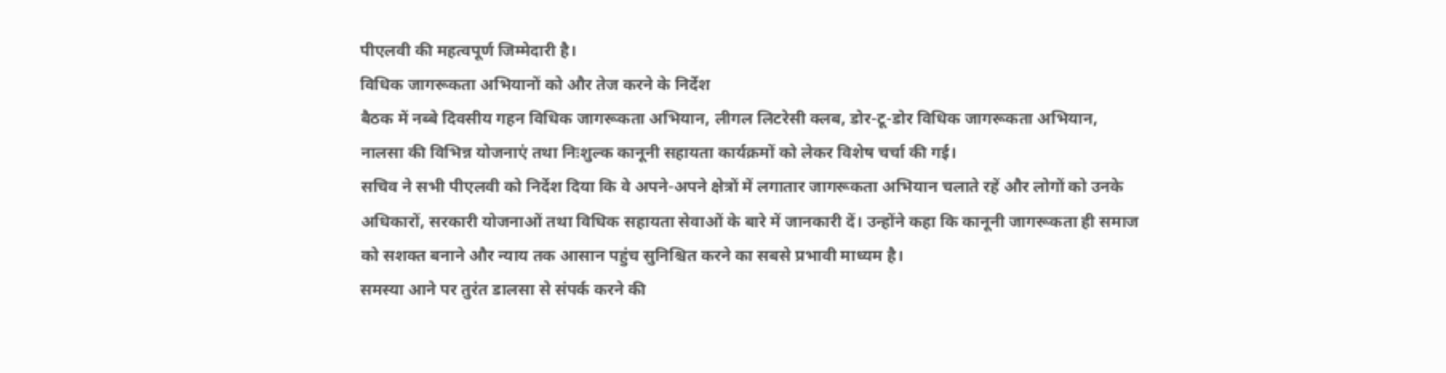पीएलवी की महत्वपूर्ण जिम्मेदारी है।
विधिक जागरूकता अभियानों को और तेज करने के निर्देश
बैठक में नब्बे दिवसीय गहन विधिक जागरूकता अभियान, लीगल लिटरेसी क्लब, डोर-टू-डोर विधिक जागरूकता अभियान, नालसा की विभिन्न योजनाएं तथा निःशुल्क कानूनी सहायता कार्यक्रमों को लेकर विशेष चर्चा की गई।
सचिव ने सभी पीएलवी को निर्देश दिया कि वे अपने-अपने क्षेत्रों में लगातार जागरूकता अभियान चलाते रहें और लोगों को उनके अधिकारों, सरकारी योजनाओं तथा विधिक सहायता सेवाओं के बारे में जानकारी दें। उन्होंने कहा कि कानूनी जागरूकता ही समाज को सशक्त बनाने और न्याय तक आसान पहुंच सुनिश्चित करने का सबसे प्रभावी माध्यम है।
समस्या आने पर तुरंत डालसा से संपर्क करने की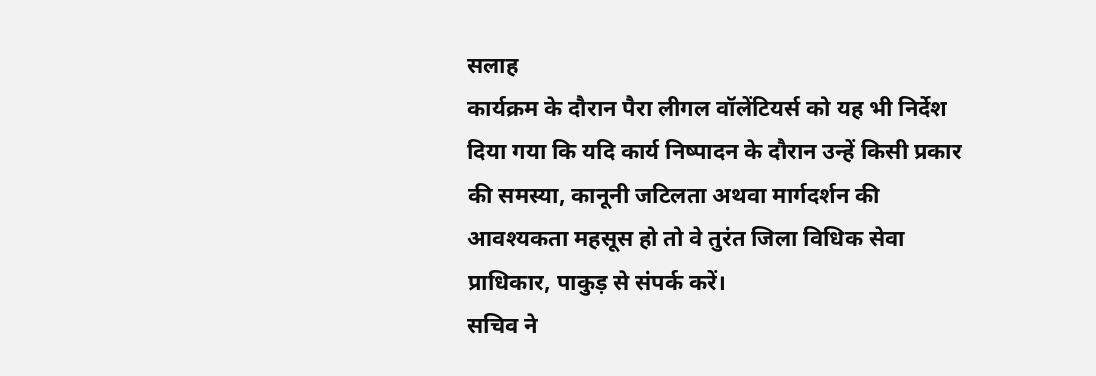सलाह
कार्यक्रम के दौरान पैरा लीगल वॉलेंटियर्स को यह भी निर्देश दिया गया कि यदि कार्य निष्पादन के दौरान उन्हें किसी प्रकार की समस्या, कानूनी जटिलता अथवा मार्गदर्शन की आवश्यकता महसूस हो तो वे तुरंत जिला विधिक सेवा प्राधिकार, पाकुड़ से संपर्क करें।
सचिव ने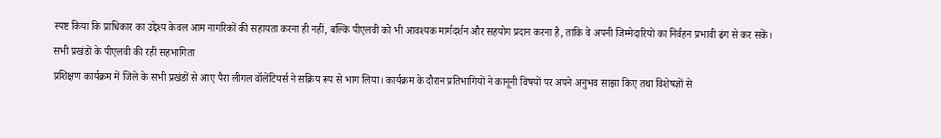स्पष्ट किया कि प्राधिकार का उद्देश्य केवल आम नागरिकों की सहायता करना ही नहीं, बल्कि पीएलवी को भी आवश्यक मार्गदर्शन और सहयोग प्रदान करना है, ताकि वे अपनी जिम्मेदारियों का निर्वहन प्रभावी ढंग से कर सकें।
सभी प्रखंडों के पीएलवी की रही सहभागिता
प्रशिक्षण कार्यक्रम में जिले के सभी प्रखंडों से आए पैरा लीगल वॉलेंटियर्स ने सक्रिय रूप से भाग लिया। कार्यक्रम के दौरान प्रतिभागियों ने कानूनी विषयों पर अपने अनुभव साझा किए तथा विशेषज्ञों से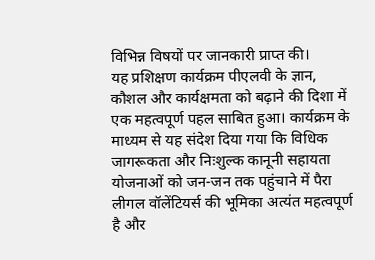विभिन्न विषयों पर जानकारी प्राप्त की।
यह प्रशिक्षण कार्यक्रम पीएलवी के ज्ञान, कौशल और कार्यक्षमता को बढ़ाने की दिशा में एक महत्वपूर्ण पहल साबित हुआ। कार्यक्रम के माध्यम से यह संदेश दिया गया कि विधिक जागरूकता और निःशुल्क कानूनी सहायता योजनाओं को जन-जन तक पहुंचाने में पैरा लीगल वॉलेंटियर्स की भूमिका अत्यंत महत्वपूर्ण है और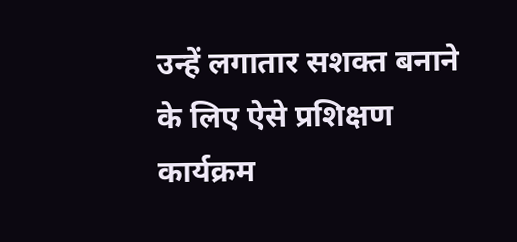उन्हें लगातार सशक्त बनाने के लिए ऐसे प्रशिक्षण कार्यक्रम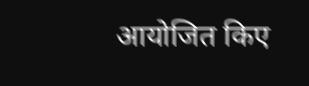आयोजित किए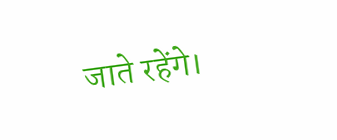जाते रहेंगे।